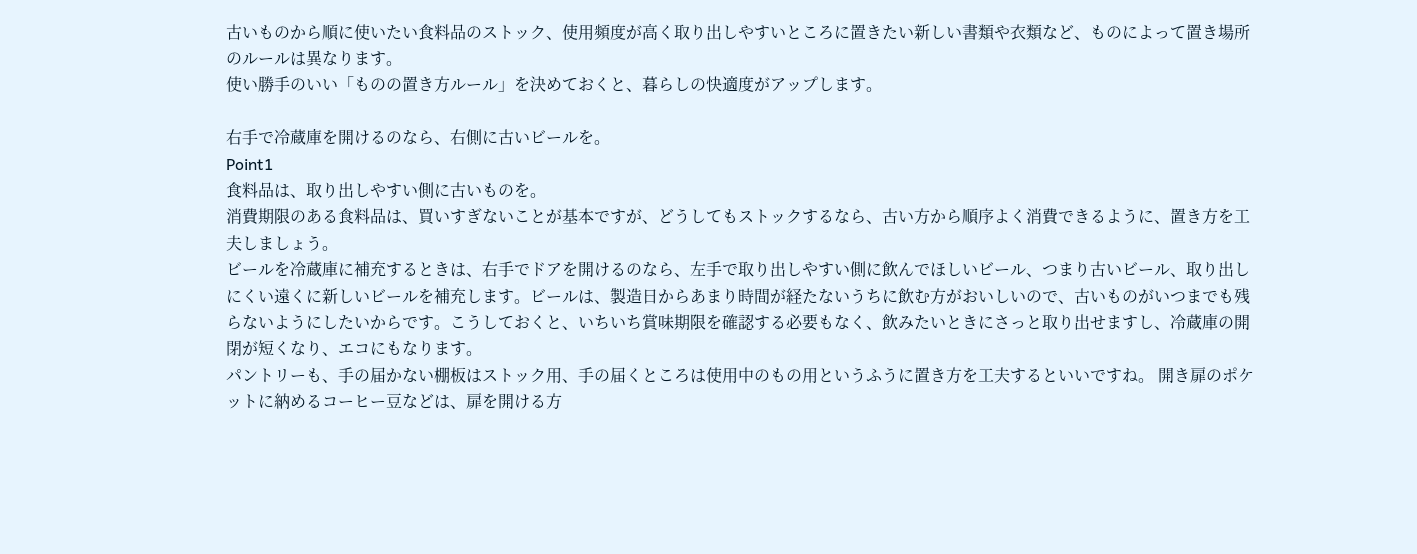古いものから順に使いたい食料品のストック、使用頻度が高く取り出しやすいところに置きたい新しい書類や衣類など、ものによって置き場所のルールは異なります。
使い勝手のいい「ものの置き方ルール」を決めておくと、暮らしの快適度がアップします。

右手で冷蔵庫を開けるのなら、右側に古いビールを。
Point1
食料品は、取り出しやすい側に古いものを。
消費期限のある食料品は、買いすぎないことが基本ですが、どうしてもストックするなら、古い方から順序よく消費できるように、置き方を工夫しましょう。
ビールを冷蔵庫に補充するときは、右手でドアを開けるのなら、左手で取り出しやすい側に飲んでほしいビール、つまり古いビール、取り出しにくい遠くに新しいビールを補充します。ビールは、製造日からあまり時間が経たないうちに飲む方がおいしいので、古いものがいつまでも残らないようにしたいからです。こうしておくと、いちいち賞味期限を確認する必要もなく、飲みたいときにさっと取り出せますし、冷蔵庫の開閉が短くなり、エコにもなります。
パントリーも、手の届かない棚板はストック用、手の届くところは使用中のもの用というふうに置き方を工夫するといいですね。 開き扉のポケットに納めるコーヒー豆などは、扉を開ける方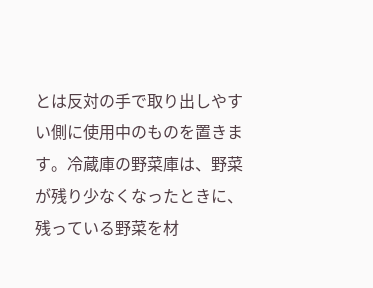とは反対の手で取り出しやすい側に使用中のものを置きます。冷蔵庫の野菜庫は、野菜が残り少なくなったときに、残っている野菜を材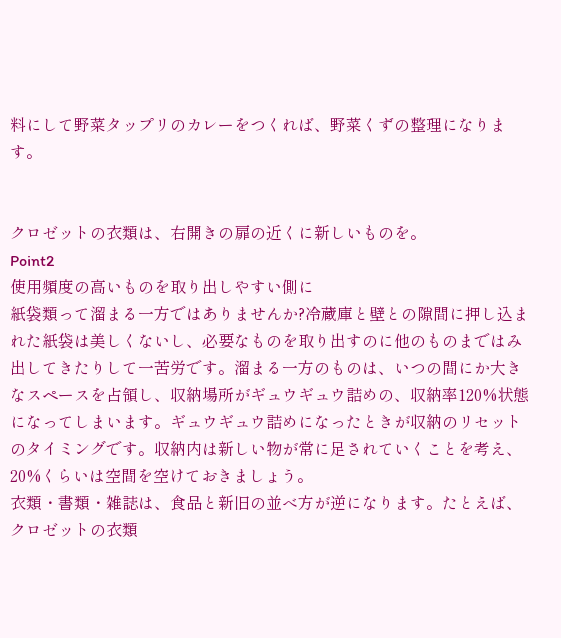料にして野菜タップリのカレーをつくれば、野菜くずの整理になります。


クロゼットの衣類は、右開きの扉の近くに新しいものを。
Point2
使用頻度の高いものを取り出しやすい側に
紙袋類って溜まる一方ではありませんか?冷蔵庫と壁との隙間に押し込まれた紙袋は美しくないし、必要なものを取り出すのに他のものまではみ出してきたりして一苦労です。溜まる一方のものは、いつの間にか大きなスペースを占領し、収納場所がギュウギュウ詰めの、収納率120%状態になってしまいます。ギュウギュウ詰めになったときが収納のリセットのタイミングです。収納内は新しい物が常に足されていくことを考え、20%くらいは空間を空けておきましょう。
衣類・書類・雑誌は、食品と新旧の並べ方が逆になります。たとえば、クロゼットの衣類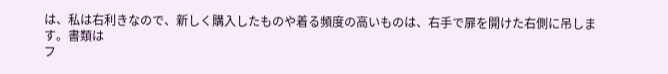は、私は右利きなので、新しく購入したものや着る頻度の高いものは、右手で扉を開けた右側に吊します。書類は
フ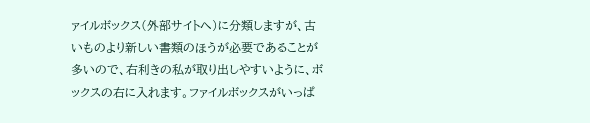ァイルボックス(外部サイトへ)に分類しますが、古いものより新しい書類のほうが必要であることが多いので、右利きの私が取り出しやすいように、ボックスの右に入れます。ファイルボックスがいっぱ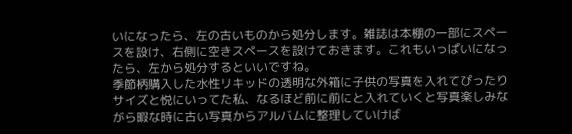いになったら、左の古いものから処分します。雑誌は本棚の一部にスペースを設け、右側に空きスペースを設けておきます。これもいっぱいになったら、左から処分するといいですね。
季節柄購入した水性リキッドの透明な外箱に子供の写真を入れてぴったりサイズと悦にいってた私、なるほど前に前にと入れていくと写真楽しみながら暇な時に古い写真からアルバムに整理していけば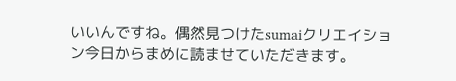いいんですね。偶然見つけたsumaiクリエイション今日からまめに読ませていただきます。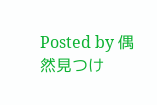Posted by 偶然見つけ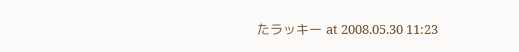たラッキー at 2008.05.30 11:23